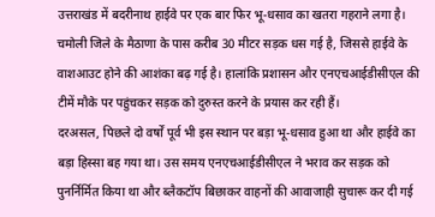उत्तराखंड में बदरीनाथ हाईवे पर एक बार फिर भू-धसाव का खतरा गहराने लगा है। चमोली जिले के मैठाणा के पास करीब 30 मीटर सड़क धस गई है, जिससे हाईवे के वाशआउट होने की आशंका बढ़ गई है। हालांकि प्रशासन और एनएचआईडीसीएल की टीमें मौके पर पहुंचकर सड़क को दुरुस्त करने के प्रयास कर रही हैं।
दरअसल, पिछले दो वर्षों पूर्व भी इस स्थान पर बड़ा भू-धसाव हुआ था और हाईवे का बड़ा हिस्सा बह गया था। उस समय एनएचआईडीसीएल ने भराव कर सड़क को पुनर्निर्मित किया था और ब्लैकटॉप बिछाकर वाहनों की आवाजाही सुचारू कर दी गई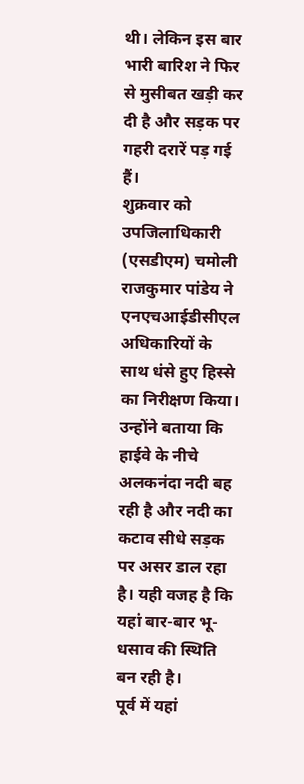थी। लेकिन इस बार भारी बारिश ने फिर से मुसीबत खड़ी कर दी है और सड़क पर गहरी दरारें पड़ गई हैं।
शुक्रवार को उपजिलाधिकारी (एसडीएम) चमोली राजकुमार पांडेय ने एनएचआईडीसीएल अधिकारियों के साथ धंसे हुए हिस्से का निरीक्षण किया। उन्होंने बताया कि हाईवे के नीचे अलकनंदा नदी बह रही है और नदी का कटाव सीधे सड़क पर असर डाल रहा है। यही वजह है कि यहां बार-बार भू-धसाव की स्थिति बन रही है।
पूर्व में यहां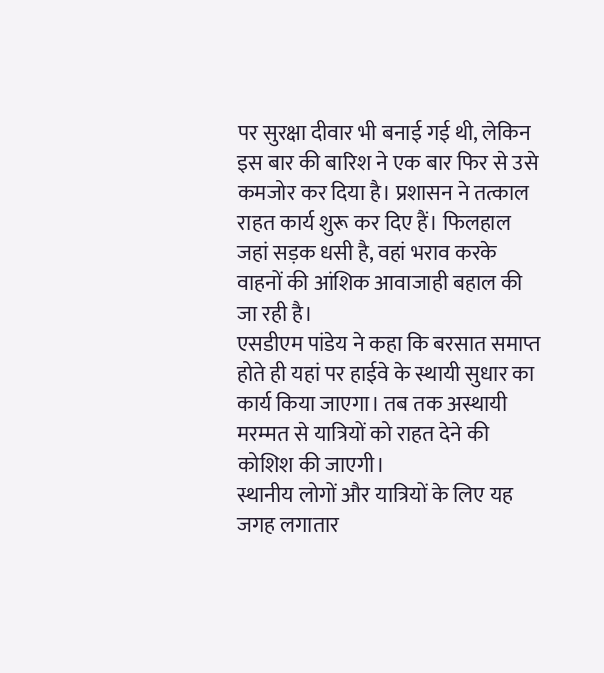पर सुरक्षा दीवार भी बनाई गई थी, लेकिन इस बार की बारिश ने एक बार फिर से उसे कमजोर कर दिया है। प्रशासन ने तत्काल राहत कार्य शुरू कर दिए हैं। फिलहाल जहां सड़क धसी है, वहां भराव करके वाहनों की आंशिक आवाजाही बहाल की जा रही है।
एसडीएम पांडेय ने कहा कि बरसात समाप्त होते ही यहां पर हाईवे के स्थायी सुधार का कार्य किया जाएगा। तब तक अस्थायी मरम्मत से यात्रियों को राहत देने की कोशिश की जाएगी।
स्थानीय लोगों और यात्रियों के लिए यह जगह लगातार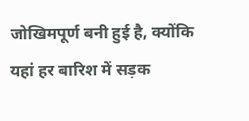जोखिमपूर्ण बनी हुई है, क्योंकि यहां हर बारिश में सड़क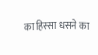का हिस्सा धसने का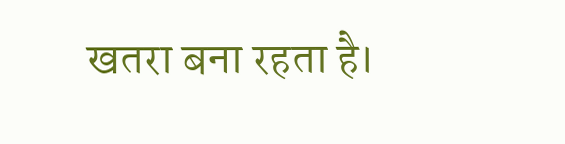खतरा बना रहता है।